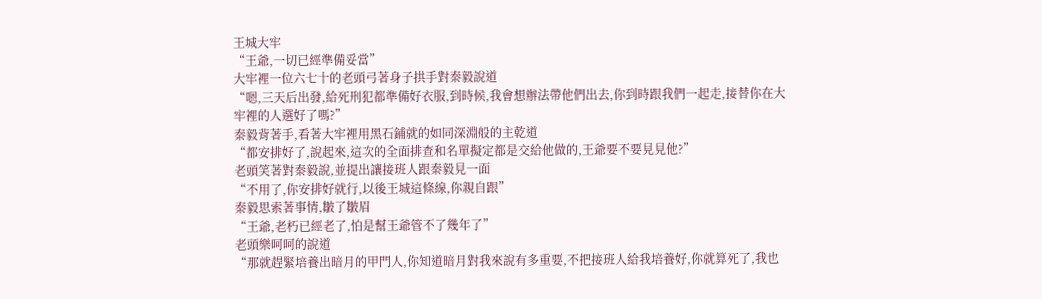王城大牢
“王爺,一切已經準備妥當”
大牢裡一位六七十的老頭弓著身子拱手對秦毅說道
“嗯,三天后出發,給死刑犯都準備好衣服,到時候,我會想辦法帶他們出去,你到時跟我們一起走,接替你在大牢裡的人選好了嗎?”
秦毅背著手,看著大牢裡用黑石鋪就的如同深淵般的主乾道
“都安排好了,說起來,這次的全面排查和名單擬定都是交給他做的,王爺要不要見見他?”
老頭笑著對秦毅說,並提出讓接班人跟秦毅見一面
“不用了,你安排好就行,以後王城這條線,你親自跟”
秦毅思索著事情,皺了皺眉
“王爺,老朽已經老了,怕是幫王爺管不了幾年了”
老頭樂呵呵的說道
“那就趕緊培養出暗月的甲門人,你知道暗月對我來說有多重要,不把接班人給我培養好,你就算死了,我也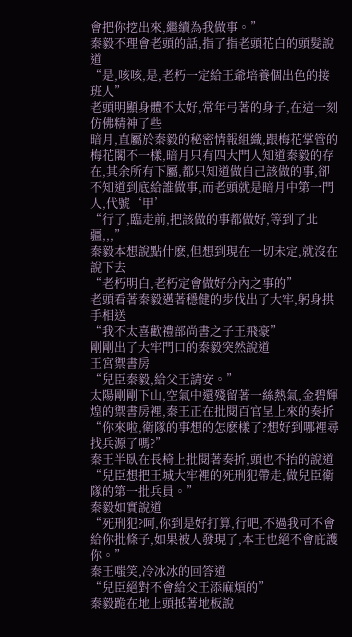會把你挖出來,繼續為我做事。”
秦毅不理會老頭的話,指了指老頭花白的頭髮說道
“是,咳咳,是,老朽一定給王爺培養個出色的接班人”
老頭明顯身體不太好,常年弓著的身子,在這一刻仿佛精神了些
暗月,直屬於秦毅的秘密情報組織,跟梅花掌管的梅花閣不一樣,暗月只有四大門人知道秦毅的存在,其余所有下屬,都只知道做自己該做的事,卻不知道到底給誰做事,而老頭就是暗月中第一門人,代號‘甲’
“行了,臨走前,把該做的事都做好,等到了北疆,,,”
秦毅本想說點什麽,但想到現在一切未定,就沒在說下去
“老朽明白,老朽定會做好分內之事的”
老頭看著秦毅邁著穩健的步伐出了大牢,躬身拱手相送
“我不太喜歡禮部尚書之子王飛豪”
剛剛出了大牢門口的秦毅突然說道
王宮禦書房
“兒臣秦毅,給父王請安。”
太陽剛剛下山,空氣中還殘留著一絲熱氣,金碧輝煌的禦書房裡,秦王正在批閱百官呈上來的奏折
“你來啦,衛隊的事想的怎麽樣了?想好到哪裡尋找兵源了嗎?”
秦王半臥在長椅上批閱著奏折,頭也不抬的說道
“兒臣想把王城大牢裡的死刑犯帶走,做兒臣衛隊的第一批兵員。”
秦毅如實說道
“死刑犯?呵,你到是好打算,行吧,不過我可不會給你批條子,如果被人發現了,本王也絕不會庇護你。”
秦王嗤笑,冷冰冰的回答道
“兒臣絕對不會給父王添麻煩的”
秦毅跪在地上頭抵著地板說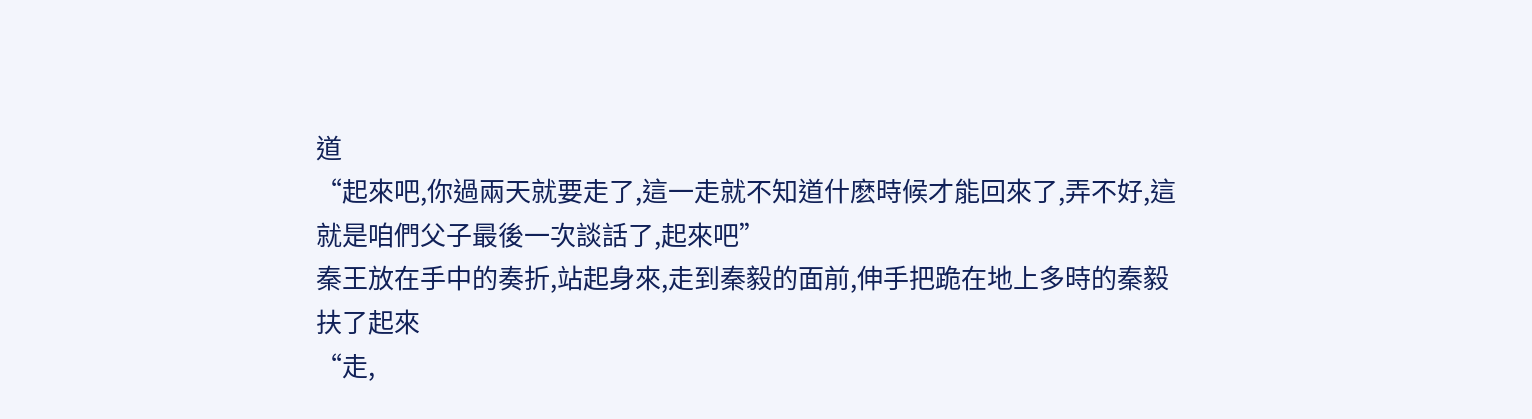道
“起來吧,你過兩天就要走了,這一走就不知道什麽時候才能回來了,弄不好,這就是咱們父子最後一次談話了,起來吧”
秦王放在手中的奏折,站起身來,走到秦毅的面前,伸手把跪在地上多時的秦毅扶了起來
“走,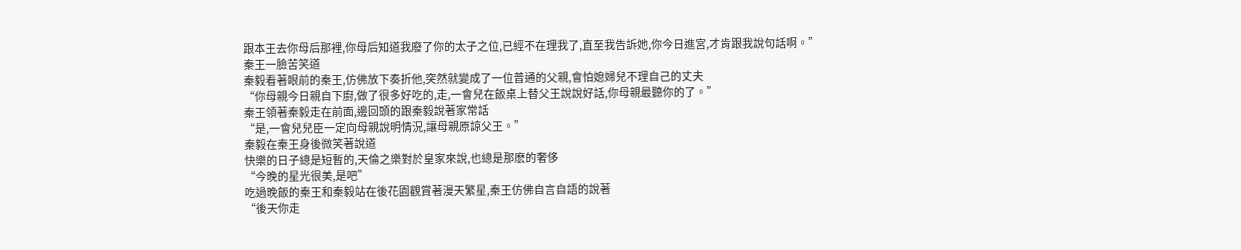跟本王去你母后那裡,你母后知道我廢了你的太子之位,已經不在理我了,直至我告訴她,你今日進宮,才肯跟我說句話啊。”
秦王一臉苦笑道
秦毅看著眼前的秦王,仿佛放下奏折他,突然就變成了一位普通的父親,會怕媳婦兒不理自己的丈夫
“你母親今日親自下廚,做了很多好吃的,走,一會兒在飯桌上替父王說說好話,你母親最聽你的了。”
秦王領著秦毅走在前面,邊回頭的跟秦毅說著家常話
“是,一會兒兒臣一定向母親說明情況,讓母親原諒父王。”
秦毅在秦王身後微笑著說道
快樂的日子總是短暫的,天倫之樂對於皇家來說,也總是那麽的奢侈
“今晚的星光很美,是吧”
吃過晚飯的秦王和秦毅站在後花園觀賞著漫天繁星,秦王仿佛自言自語的說著
“後天你走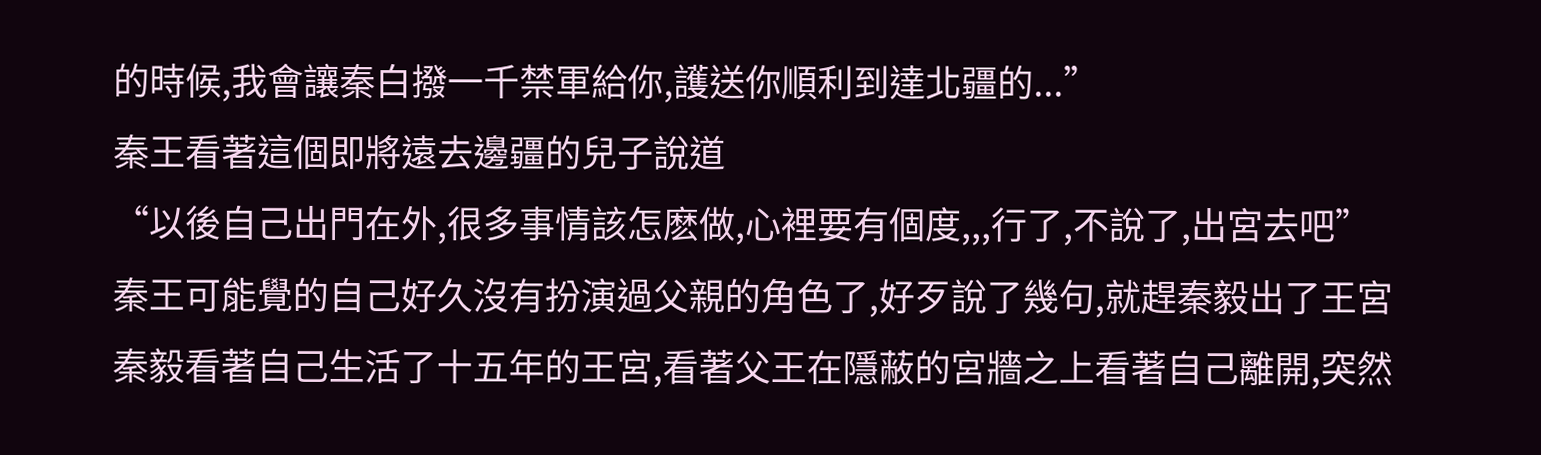的時候,我會讓秦白撥一千禁軍給你,護送你順利到達北疆的...”
秦王看著這個即將遠去邊疆的兒子說道
“以後自己出門在外,很多事情該怎麽做,心裡要有個度,,,行了,不說了,出宮去吧”
秦王可能覺的自己好久沒有扮演過父親的角色了,好歹說了幾句,就趕秦毅出了王宮
秦毅看著自己生活了十五年的王宮,看著父王在隱蔽的宮牆之上看著自己離開,突然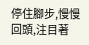停住腳步,慢慢回頭,注目著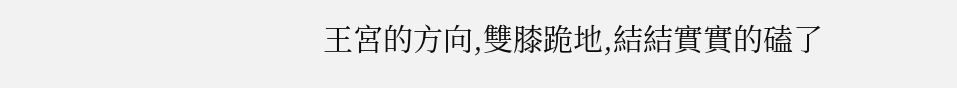王宮的方向,雙膝跪地,結結實實的磕了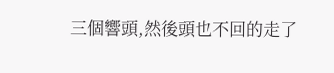三個響頭,然後頭也不回的走了